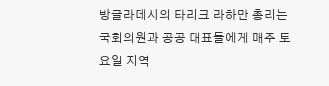방글라데시의 타리크 라하만 총리는 국회의원과 공공 대표들에게 매주 토요일 지역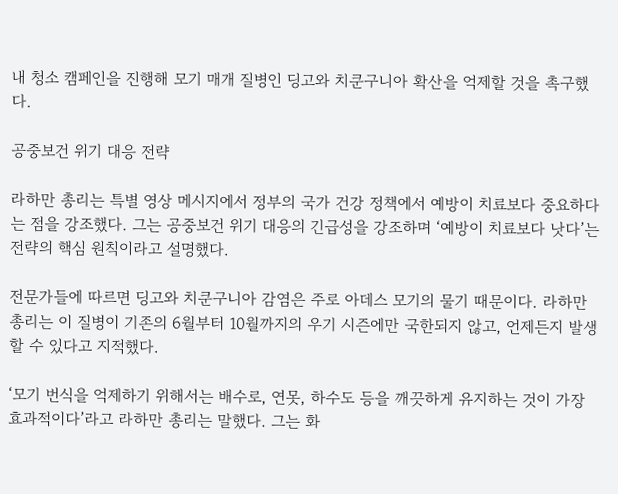내 청소 캠페인을 진행해 모기 매개 질병인 딩고와 치쿤구니아 확산을 억제할 것을 촉구했다.

공중보건 위기 대응 전략

라하만 총리는 특별 영상 메시지에서 정부의 국가 건강 정책에서 예방이 치료보다 중요하다는 점을 강조했다. 그는 공중보건 위기 대응의 긴급성을 강조하며 ‘예방이 치료보다 낫다’는 전략의 핵심 원칙이라고 설명했다.

전문가들에 따르면 딩고와 치쿤구니아 감염은 주로 아데스 모기의 물기 때문이다. 라하만 총리는 이 질병이 기존의 6월부터 10월까지의 우기 시즌에만 국한되지 않고, 언제든지 발생할 수 있다고 지적했다.

‘모기 번식을 억제하기 위해서는 배수로, 연못, 하수도 등을 깨끗하게 유지하는 것이 가장 효과적이다’라고 라하만 총리는 말했다. 그는 화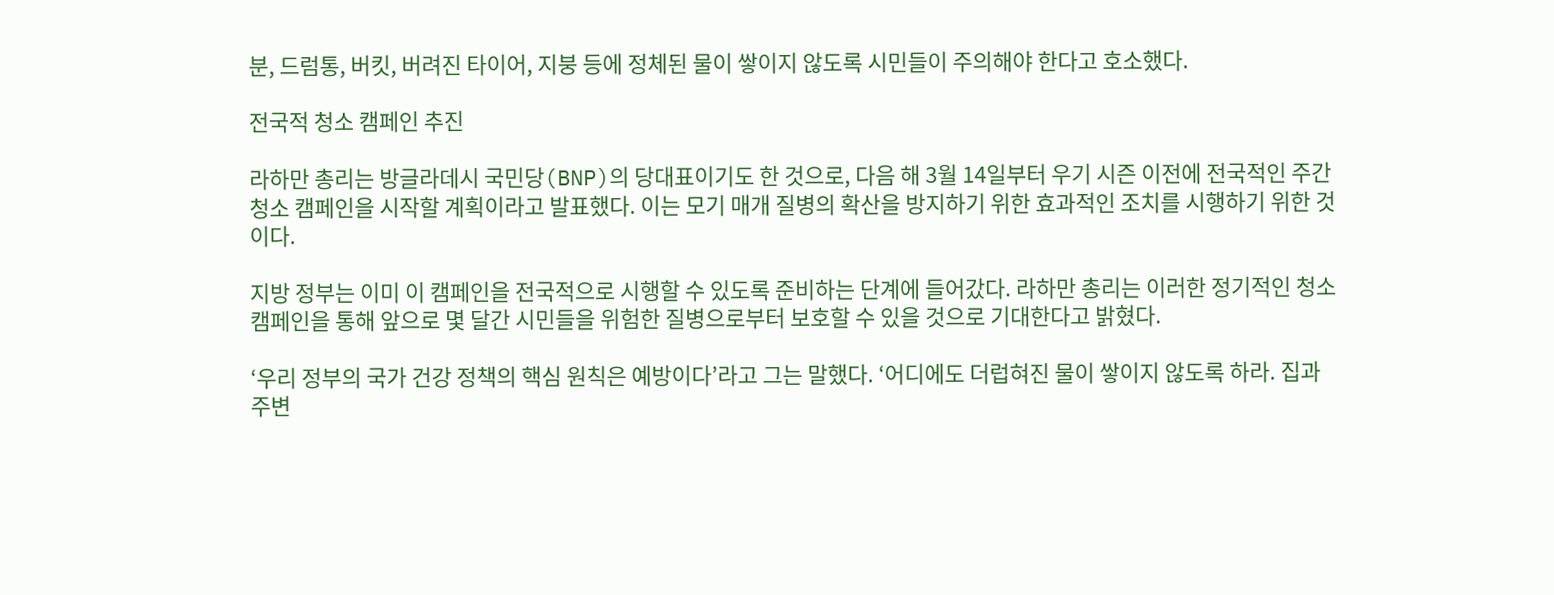분, 드럼통, 버킷, 버려진 타이어, 지붕 등에 정체된 물이 쌓이지 않도록 시민들이 주의해야 한다고 호소했다.

전국적 청소 캠페인 추진

라하만 총리는 방글라데시 국민당(BNP)의 당대표이기도 한 것으로, 다음 해 3월 14일부터 우기 시즌 이전에 전국적인 주간 청소 캠페인을 시작할 계획이라고 발표했다. 이는 모기 매개 질병의 확산을 방지하기 위한 효과적인 조치를 시행하기 위한 것이다.

지방 정부는 이미 이 캠페인을 전국적으로 시행할 수 있도록 준비하는 단계에 들어갔다. 라하만 총리는 이러한 정기적인 청소 캠페인을 통해 앞으로 몇 달간 시민들을 위험한 질병으로부터 보호할 수 있을 것으로 기대한다고 밝혔다.

‘우리 정부의 국가 건강 정책의 핵심 원칙은 예방이다’라고 그는 말했다. ‘어디에도 더럽혀진 물이 쌓이지 않도록 하라. 집과 주변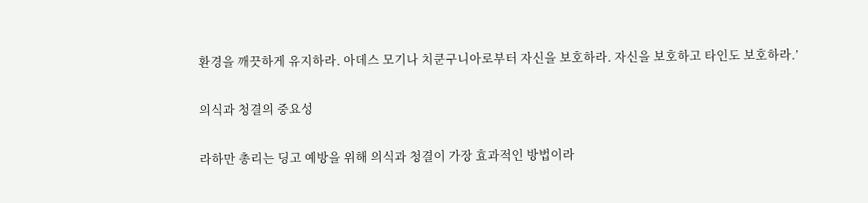환경을 깨끗하게 유지하라. 아데스 모기나 치쿤구니아로부터 자신을 보호하라. 자신을 보호하고 타인도 보호하라.’

의식과 청결의 중요성

라하만 총리는 딩고 예방을 위해 의식과 청결이 가장 효과적인 방법이라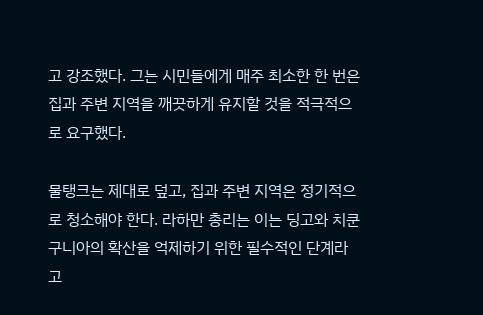고 강조했다. 그는 시민들에게 매주 최소한 한 번은 집과 주변 지역을 깨끗하게 유지할 것을 적극적으로 요구했다.

물탱크는 제대로 덮고, 집과 주변 지역은 정기적으로 청소해야 한다. 라하만 총리는 이는 딩고와 치쿤구니아의 확산을 억제하기 위한 필수적인 단계라고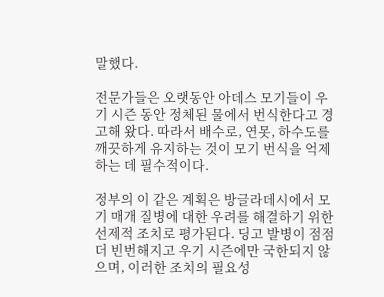말했다.

전문가들은 오랫동안 아데스 모기들이 우기 시즌 동안 정체된 물에서 번식한다고 경고해 왔다. 따라서 배수로, 연못, 하수도를 깨끗하게 유지하는 것이 모기 번식을 억제하는 데 필수적이다.

정부의 이 같은 계획은 방글라데시에서 모기 매개 질병에 대한 우려를 해결하기 위한 선제적 조치로 평가된다. 딩고 발병이 점점 더 빈번해지고 우기 시즌에만 국한되지 않으며, 이러한 조치의 필요성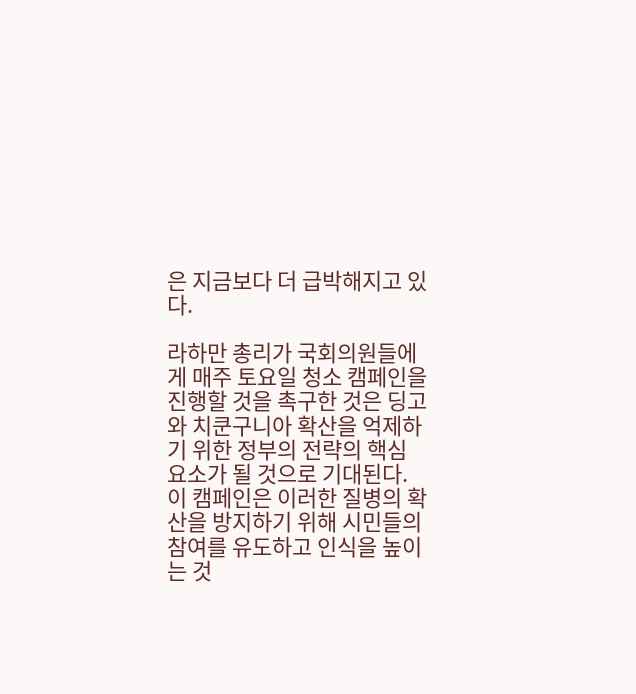은 지금보다 더 급박해지고 있다.

라하만 총리가 국회의원들에게 매주 토요일 청소 캠페인을 진행할 것을 촉구한 것은 딩고와 치쿤구니아 확산을 억제하기 위한 정부의 전략의 핵심 요소가 될 것으로 기대된다. 이 캠페인은 이러한 질병의 확산을 방지하기 위해 시민들의 참여를 유도하고 인식을 높이는 것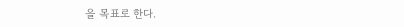을 목표로 한다.